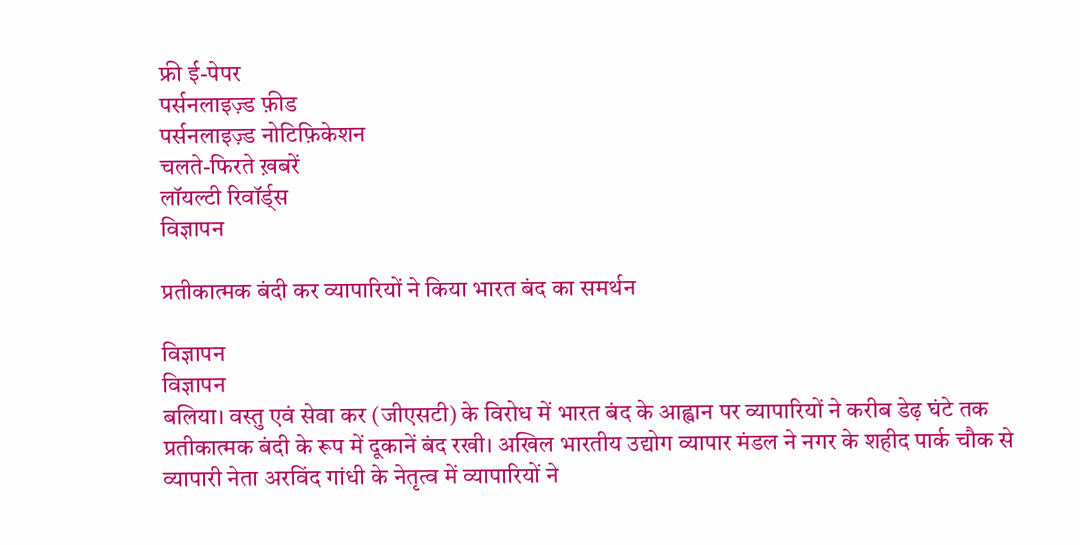फ्री ई-पेपर
पर्सनलाइज़्ड फ़ीड
पर्सनलाइज़्ड नोटिफ़िकेशन
चलते-फिरते ख़बरें
लॉयल्टी रिवॉर्ड्स
विज्ञापन

प्रतीकात्मक बंदी कर व्यापारियों ने किया भारत बंद का समर्थन

विज्ञापन
विज्ञापन
बलिया। वस्तु एवं सेवा कर (जीएसटी) के विरोध में भारत बंद के आह्वान पर व्यापारियों ने करीब डेढ़ घंटे तक प्रतीकात्मक बंदी के रूप में दूकानें बंद रखी। अखिल भारतीय उद्योग व्यापार मंडल ने नगर के शहीद पार्क चौक से व्यापारी नेता अरविंद गांधी के नेतृत्व में व्यापारियों ने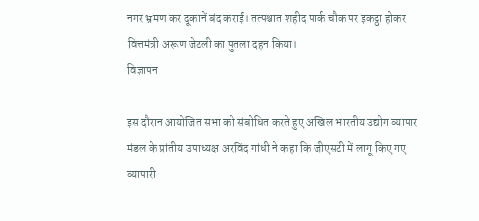नगर भ्रमण कर दूकानें बंद कराई। तत्पश्चात शहीद पार्क चौक पर इकट्ठा होकर वित्तमंत्री अरूण जेटली का पुतला दहन किया।
विज्ञापन

इस दौरान आयोजित सभा को संबोधित करते हुए अखिल भारतीय उद्योग व्यापार मंडल के प्रांतीय उपाध्यक्ष अरविंद गांधी ने कहा कि जीएसटी में लागू किए गए व्यापारी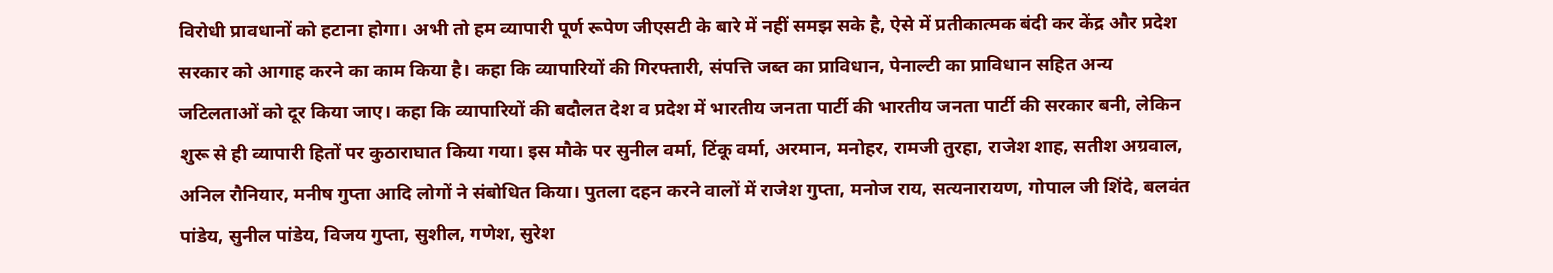विरोधी प्रावधानों को हटाना होगा। अभी तो हम व्यापारी पूर्ण रूपेण जीएसटी के बारे में नहीं समझ सके है, ऐसे में प्रतीकात्मक बंदी कर केंद्र और प्रदेश सरकार को आगाह करने का काम किया है। कहा कि व्यापारियों की गिरफ्तारी, संपत्ति जब्त का प्राविधान, पेनाल्टी का प्राविधान सहित अन्य जटिलताओं को दूर किया जाए। कहा कि व्यापारियों की बदौलत देश व प्रदेश में भारतीय जनता पार्टी की भारतीय जनता पार्टी की सरकार बनी, लेकिन शुरू से ही व्यापारी हितों पर कुठाराघात किया गया। इस मौके पर सुनील वर्मा, टिंकू वर्मा, अरमान, मनोहर, रामजी तुरहा, राजेश शाह, सतीश अग्रवाल, अनिल रौनियार, मनीष गुप्ता आदि लोगों ने संबोधित किया। पुतला दहन करने वालों में राजेश गुप्ता, मनोज राय, सत्यनारायण, गोपाल जी शिंदे, बलवंत पांडेय, सुनील पांडेय, विजय गुप्ता, सुशील, गणेश, सुरेश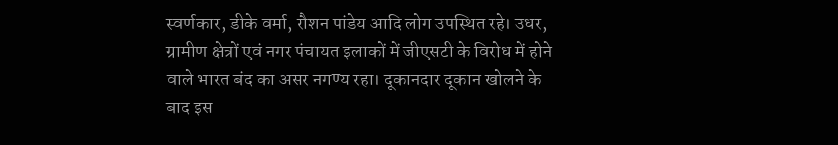स्वर्णकार, डीके वर्मा, रौशन पांडेय आदि लोग उपस्थित रहे। उधर, ग्रामीण क्षेत्रों एवं नगर पंचायत इलाकों में जीएसटी के विरोध में होने वाले भारत बंद का असर नगण्य रहा। दूकानदार दूकान खोलने के बाद इस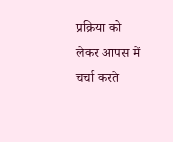प्रक्रिया को लेकर आपस में चर्चा करते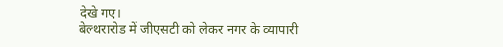देखे गए।
बेल्थरारोड में जीएसटी को लेकर नगर के व्यापारी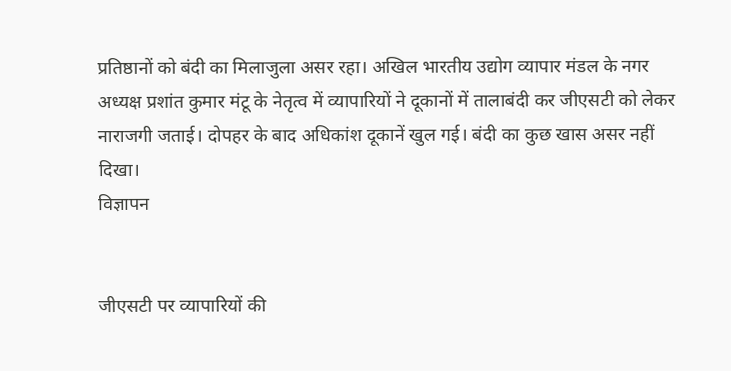प्रतिष्ठानों को बंदी का मिलाजुला असर रहा। अखिल भारतीय उद्योग व्यापार मंडल के नगर अध्यक्ष प्रशांत कुमार मंटू के नेतृत्व में व्यापारियों ने दूकानों में तालाबंदी कर जीएसटी को लेकर नाराजगी जताई। दोपहर के बाद अधिकांश दूकानें खुल गई। बंदी का कुछ खास असर नहीं दिखा।
विज्ञापन


जीएसटी पर व्यापारियों की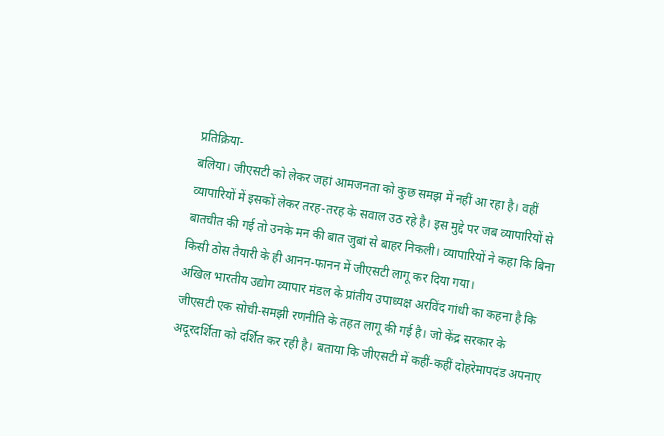प्रतिक्रिया-
बलिया। जीएसटी को लेकर जहां आमजनता को कुछ समझ में नहीं आ रहा है। वहीं व्यापारियों में इसकों लेकर तरह-तरह के सवाल उठ रहे है। इस मुद्दे पर जब व्यापारियों से बातचीत की गई तो उनके मन की बात जुबां से बाहर निकली। व्यापारियों ने कहा कि बिना किसी ठोस तैयारी के ही आनन-फानन में जीएसटी लागू कर दिया गया।
अखिल भारतीय उद्योग व्यापार मंडल के प्रांतीय उपाध्यक्ष अरविंद गांधी का कहना है कि जीएसटी एक सोची-समझी रणनीति के तहत लागू की गई है। जो केंद्र सरकार के अदूरदर्शिता को दर्शित कर रही है। बताया कि जीएसटी में कहीं-कहीं दोहरेमापदंड अपनाए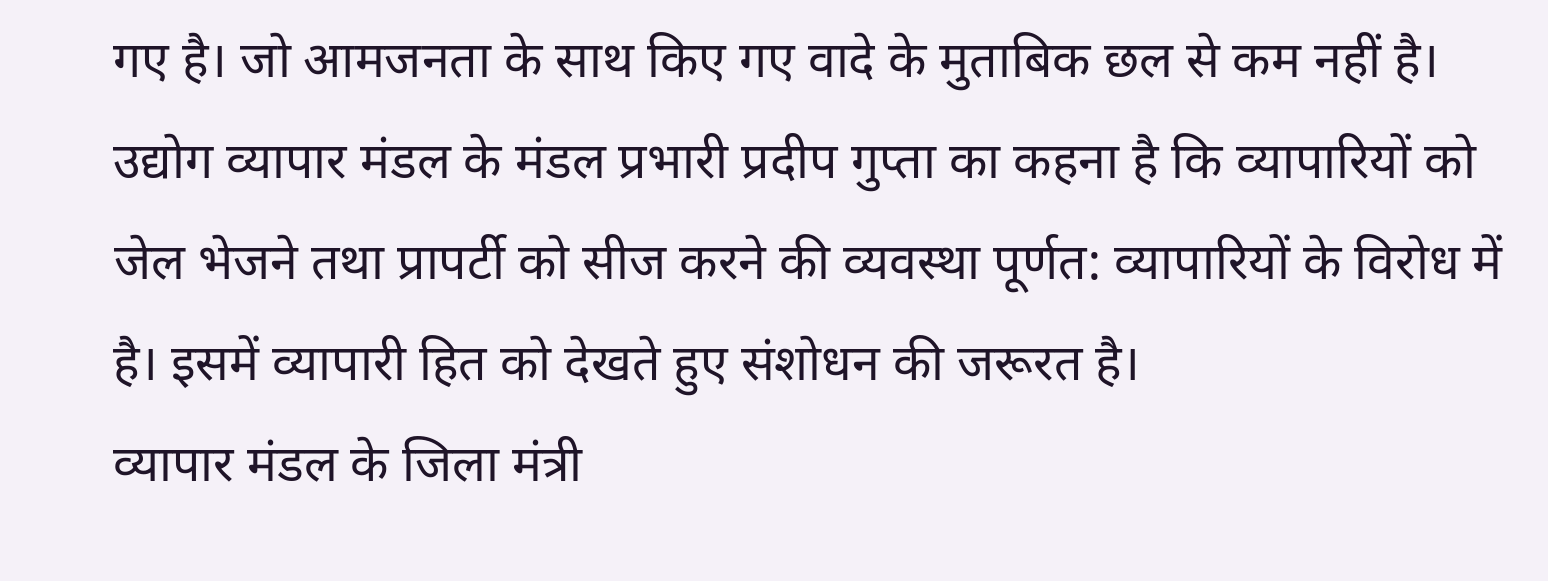गए है। जो आमजनता के साथ किए गए वादे के मुताबिक छल से कम नहीं है।
उद्योग व्यापार मंडल के मंडल प्रभारी प्रदीप गुप्ता का कहना है कि व्यापारियों को जेल भेजने तथा प्रापर्टी को सीज करने की व्यवस्था पूर्णत: व्यापारियों के विरोध में है। इसमें व्यापारी हित को देखते हुए संशोधन की जरूरत है।
व्यापार मंडल के जिला मंत्री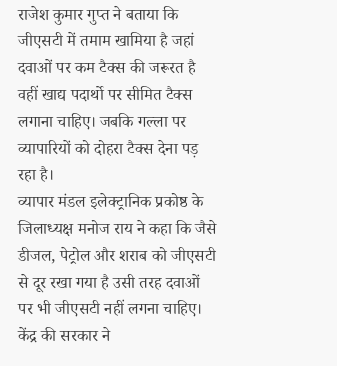राजेश कुमार गुप्त ने बताया कि जीएसटी में तमाम खामिया है जहां दवाओं पर कम टैक्स की जरूरत है वहीं खाद्य पदार्थो पर सीमित टैक्स लगाना चाहिए। जबकि गल्ला पर व्यापारियों को दोहरा टैक्स देना पड़ रहा है।
व्यापार मंडल इलेक्ट्रानिक प्रकोष्ठ के जिलाध्यक्ष मनोज राय ने कहा कि जैसे डीजल, पेट्रोल और शराब को जीएसटी से दूर रखा गया है उसी तरह दवाओं पर भी जीएसटी नहीं लगना चाहिए। केंद्र की सरकार ने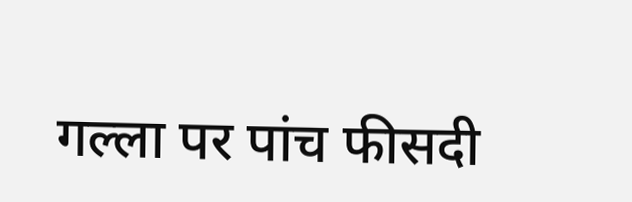गल्ला पर पांच फीसदी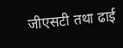जीएसटी तथा ढाई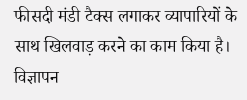फीसदी मंडी टैक्स लगाकर व्यापारियों के साथ खिलवाड़ करने का काम किया है।
विज्ञापन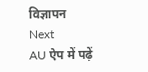विज्ञापन
Next
AU ऐप में पढ़ें